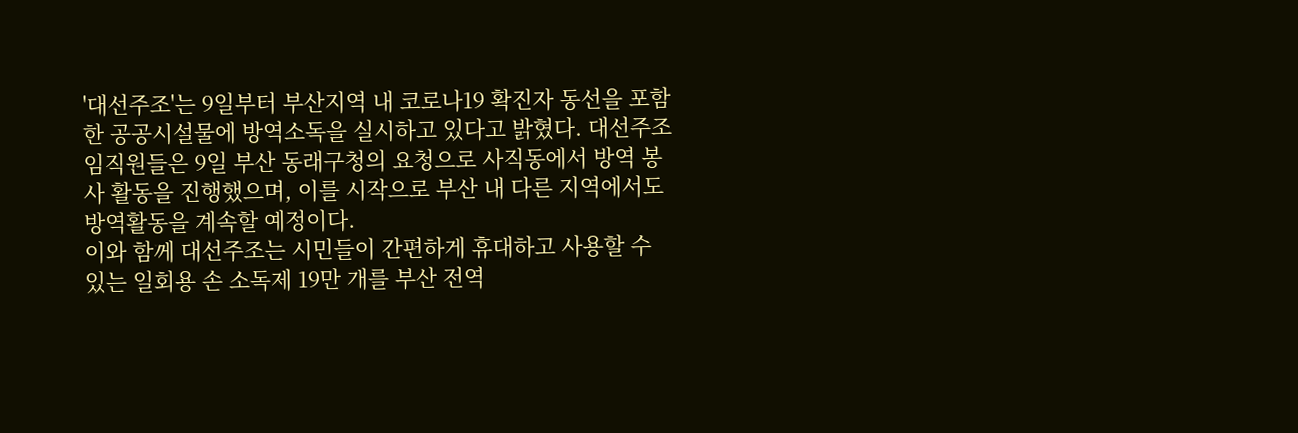'대선주조'는 9일부터 부산지역 내 코로나19 확진자 동선을 포함한 공공시설물에 방역소독을 실시하고 있다고 밝혔다. 대선주조 임직원들은 9일 부산 동래구청의 요청으로 사직동에서 방역 봉사 활동을 진행했으며, 이를 시작으로 부산 내 다른 지역에서도 방역활동을 계속할 예정이다.
이와 함께 대선주조는 시민들이 간편하게 휴대하고 사용할 수 있는 일회용 손 소독제 19만 개를 부산 전역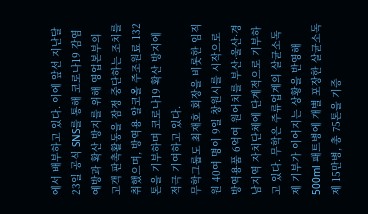에서 배부하고 있다. 이에 앞선 지난달 23일 공식 SNS를 통해 코로나19 감염 예방과 확산 방지를 위해 영업본부의 고객 판촉활동을 잠정 중단하는 조치를 취했으며, 방역용 알코올 주조원료 132톤을 기부하며 코로나19 확산 방지에 적극 기여하고 있다.
무학그룹도 최재호 회장을 비롯한 임직원 40여 명이 9일 창원시를 시작으로 방역용품 6억여 원어치를 부산·울산·경남지역 자치단체에 단계적으로 기부하고 있다. 무학은 주류업계의 살균소독제 기부가 이어지는 상황을 반영해 500ml 패트병에 개별 포장한 살균소독제 15만병, 총 75톤을 기증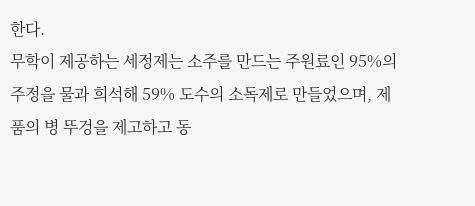한다.
무학이 제공하는 세정제는 소주를 만드는 주원료인 95%의 주정을 물과 희석해 59% 도수의 소독제로 만들었으며, 제품의 병 뚜겅을 제고하고 동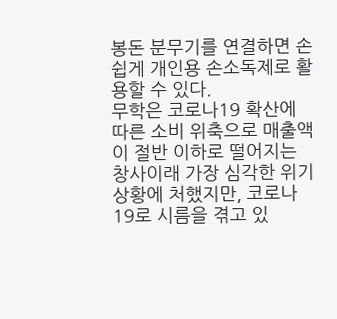봉돈 분무기를 연결하면 손쉽게 개인용 손소독제로 활용할 수 있다.
무학은 코로나19 확산에 따른 소비 위축으로 매출액이 절반 이하로 떨어지는 창사이래 가장 심각한 위기 상황에 처했지만, 코로나19로 시름을 겪고 있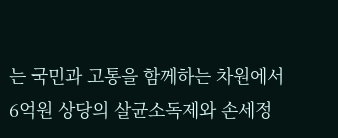는 국민과 고통을 함께하는 차원에서 6억원 상당의 살균소독제와 손세정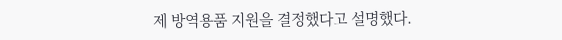제 방역용품 지원을 결정했다고 설명했다.